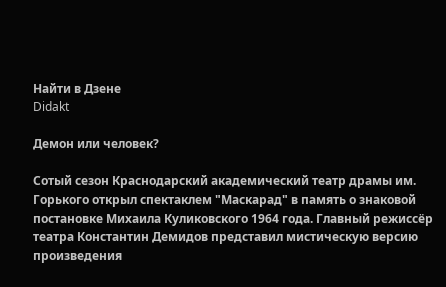Найти в Дзене
Didakt

Демон или человек?

Сотый сезон Краснодарский академический театр драмы им. Горького открыл спектаклем "Маскарад" в память о знаковой постановке Михаила Куликовского 1964 года. Главный режиссёр театра Константин Демидов представил мистическую версию произведения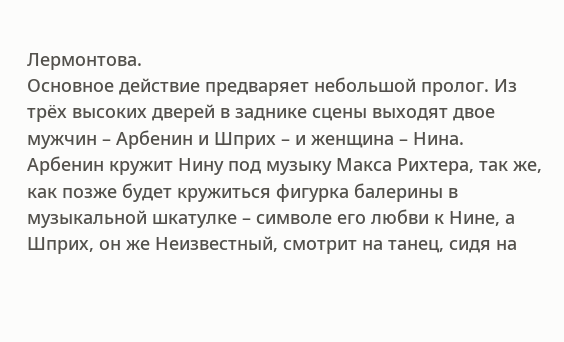Лермонтова.
Основное действие предваряет небольшой пролог. Из трёх высоких дверей в заднике сцены выходят двое мужчин – Арбенин и Шприх – и женщина – Нина. Арбенин кружит Нину под музыку Макса Рихтера, так же, как позже будет кружиться фигурка балерины в музыкальной шкатулке – символе его любви к Нине, а Шприх, он же Неизвестный, смотрит на танец, сидя на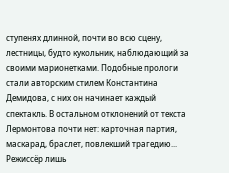ступенях длинной, почти во всю сцену, лестницы, будто кукольник, наблюдающий за своими марионетками. Подобные прологи стали авторским стилем Константина Демидова, с них он начинает каждый спектакль. В остальном отклонений от текста Лермонтова почти нет: карточная партия, маскарад, браслет, повлекший трагедию... Режиссёр лишь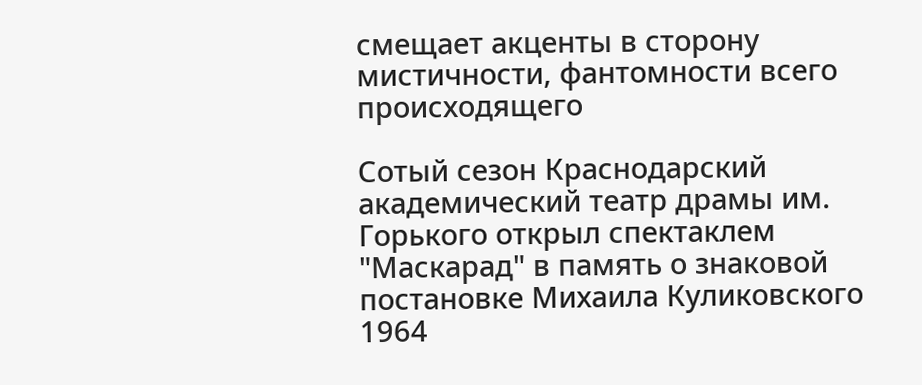смещает акценты в сторону мистичности, фантомности всего происходящего

Сотый сезон Краснодарский академический театр драмы им. Горького открыл спектаклем "Маскарад" в память о знаковой постановке Михаила Куликовского 1964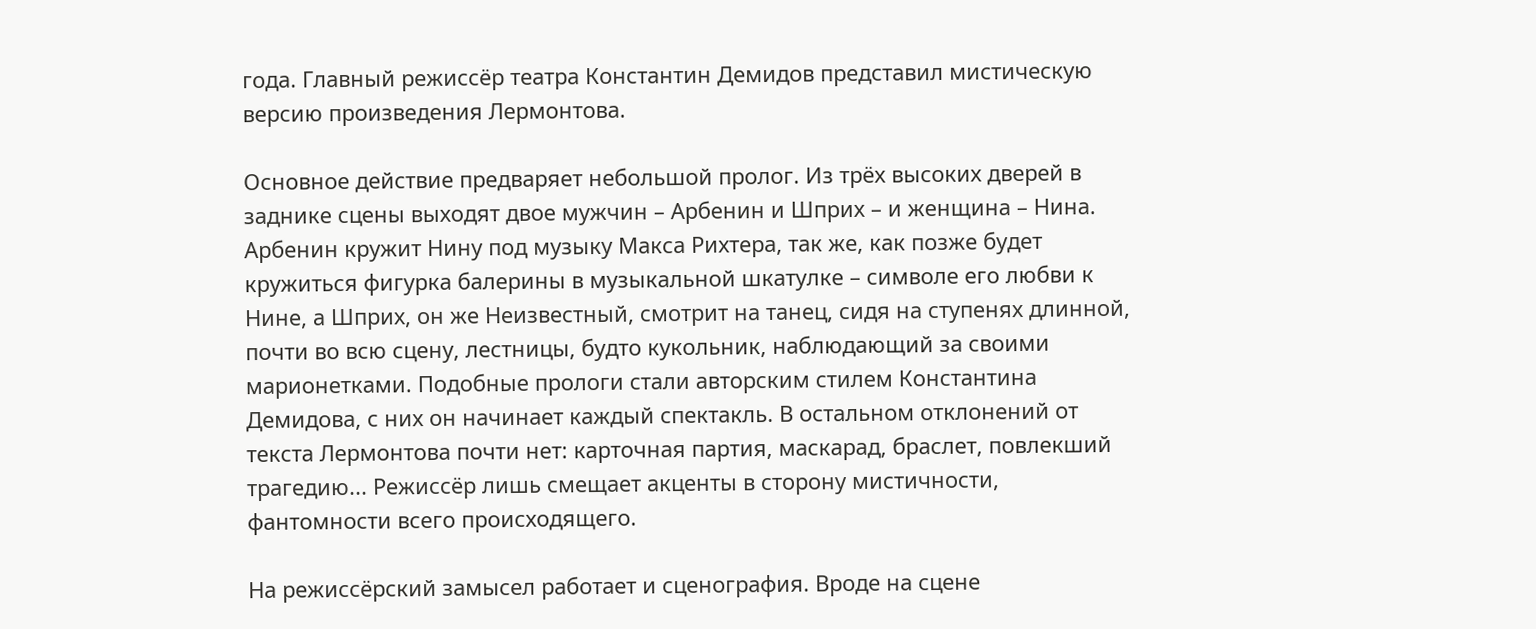года. Главный режиссёр театра Константин Демидов представил мистическую версию произведения Лермонтова.

Основное действие предваряет небольшой пролог. Из трёх высоких дверей в заднике сцены выходят двое мужчин – Арбенин и Шприх – и женщина – Нина. Арбенин кружит Нину под музыку Макса Рихтера, так же, как позже будет кружиться фигурка балерины в музыкальной шкатулке – символе его любви к Нине, а Шприх, он же Неизвестный, смотрит на танец, сидя на ступенях длинной, почти во всю сцену, лестницы, будто кукольник, наблюдающий за своими марионетками. Подобные прологи стали авторским стилем Константина Демидова, с них он начинает каждый спектакль. В остальном отклонений от текста Лермонтова почти нет: карточная партия, маскарад, браслет, повлекший трагедию... Режиссёр лишь смещает акценты в сторону мистичности, фантомности всего происходящего.

На режиссёрский замысел работает и сценография. Вроде на сцене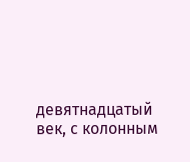девятнадцатый век, с колонным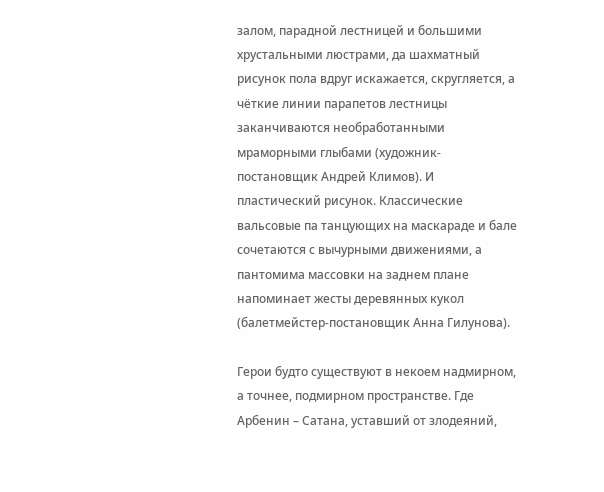залом, парадной лестницей и большими хрустальными люстрами, да шахматный рисунок пола вдруг искажается, скругляется, а чёткие линии парапетов лестницы заканчиваются необработанными мраморными глыбами (художник-постановщик Андрей Климов). И пластический рисунок. Классические вальсовые па танцующих на маскараде и бале сочетаются с вычурными движениями, а пантомима массовки на заднем плане напоминает жесты деревянных кукол (балетмейстер-постановщик Анна Гилунова).

Герои будто существуют в некоем надмирном, а точнее, подмирном пространстве. Где Арбенин – Сатана, уставший от злодеяний,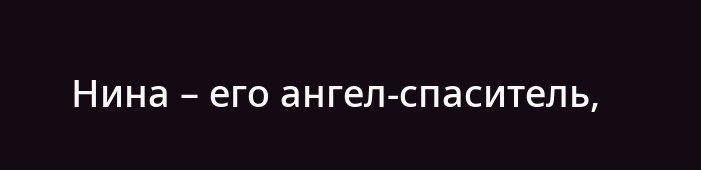Нина – его ангел-спаситель,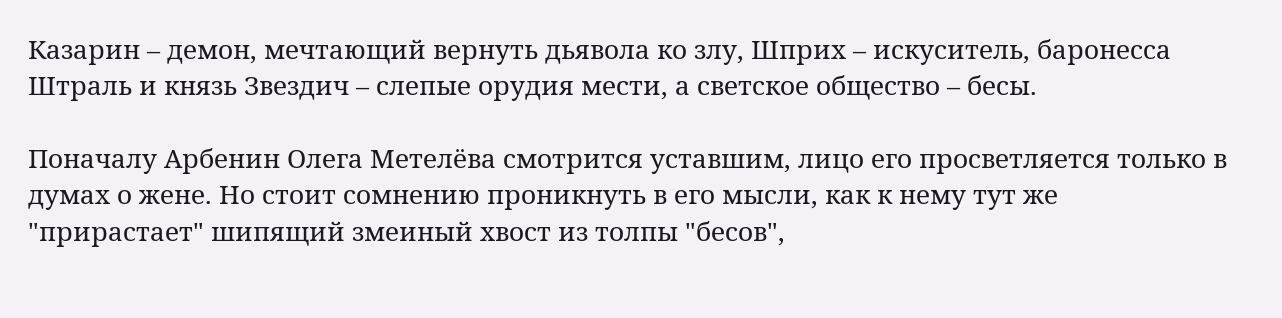Казарин – демон, мечтающий вернуть дьявола ко злу, Шприх – искуситель, баронесса Штраль и князь Звездич – слепые орудия мести, а светское общество – бесы.

Поначалу Арбенин Олега Метелёва смотрится уставшим, лицо его просветляется только в думах о жене. Но стоит сомнению проникнуть в его мысли, как к нему тут же "прирастает" шипящий змеиный хвост из толпы "бесов",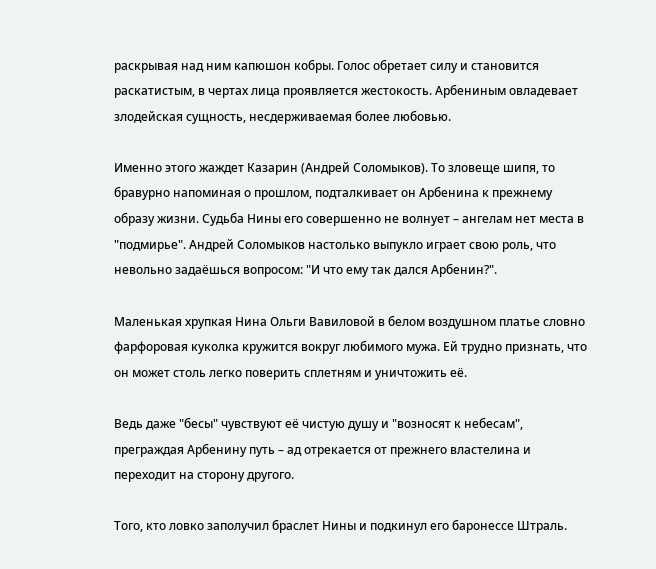раскрывая над ним капюшон кобры. Голос обретает силу и становится раскатистым, в чертах лица проявляется жестокость. Арбениным овладевает злодейская сущность, несдерживаемая более любовью.

Именно этого жаждет Казарин (Андрей Соломыков). То зловеще шипя, то бравурно напоминая о прошлом, подталкивает он Арбенина к прежнему образу жизни. Судьба Нины его совершенно не волнует – ангелам нет места в "подмирье". Андрей Соломыков настолько выпукло играет свою роль, что невольно задаёшься вопросом: "И что ему так дался Арбенин?".

Маленькая хрупкая Нина Ольги Вавиловой в белом воздушном платье словно фарфоровая куколка кружится вокруг любимого мужа. Ей трудно признать, что он может столь легко поверить сплетням и уничтожить её.

Ведь даже "бесы" чувствуют её чистую душу и "возносят к небесам", преграждая Арбенину путь – ад отрекается от прежнего властелина и переходит на сторону другого.

Того, кто ловко заполучил браслет Нины и подкинул его баронессе Штраль.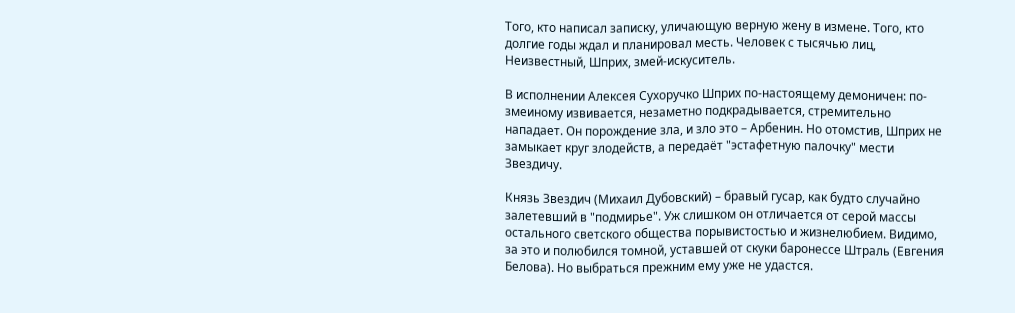Того, кто написал записку, уличающую верную жену в измене. Того, кто долгие годы ждал и планировал месть. Человек с тысячью лиц, Неизвестный, Шприх, змей-искуситель.

В исполнении Алексея Сухоручко Шприх по-настоящему демоничен: по-змеиному извивается, незаметно подкрадывается, стремительно нападает. Он порождение зла, и зло это – Арбенин. Но отомстив, Шприх не замыкает круг злодейств, а передаёт "эстафетную палочку" мести Звездичу.

Князь Звездич (Михаил Дубовский) – бравый гусар, как будто случайно залетевший в "подмирье". Уж слишком он отличается от серой массы остального светского общества порывистостью и жизнелюбием. Видимо, за это и полюбился томной, уставшей от скуки баронессе Штраль (Евгения Белова). Но выбраться прежним ему уже не удастся.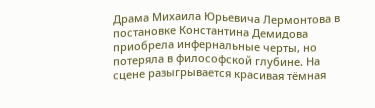Драма Михаила Юрьевича Лермонтова в постановке Константина Демидова приобрела инфернальные черты, но потеряла в философской глубине. На сцене разыгрывается красивая тёмная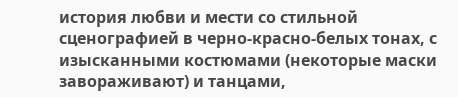история любви и мести со стильной сценографией в черно-красно-белых тонах, с изысканными костюмами (некоторые маски завораживают) и танцами,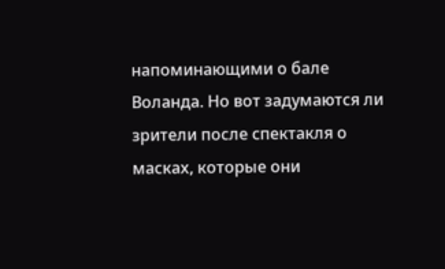напоминающими о бале Воланда. Но вот задумаются ли зрители после спектакля о масках, которые они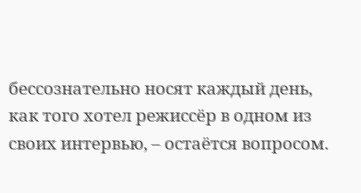бессознательно носят каждый день, как того хотел режиссёр в одном из своих интервью, – остаётся вопросом.